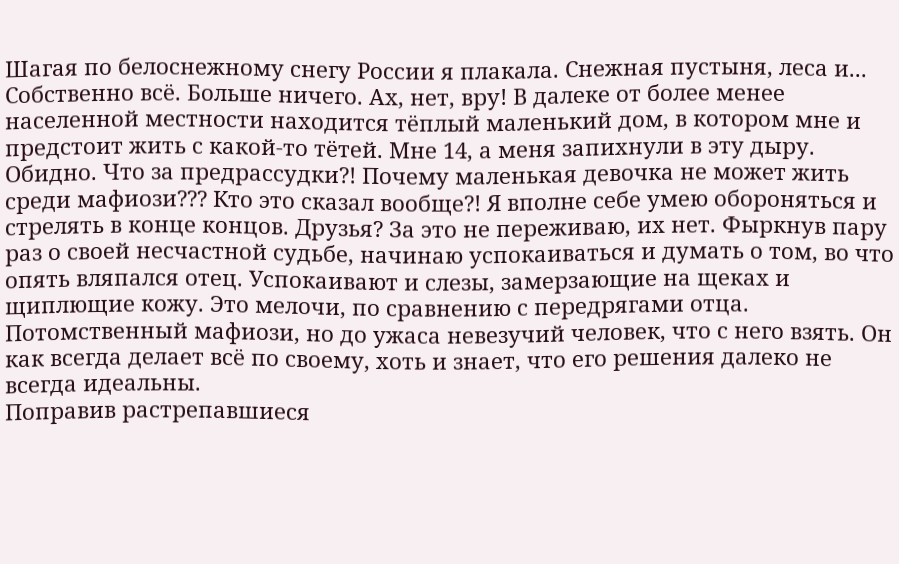Шагая по белоснежному снегу России я плакала. Снежная пустыня, леса и... Собственно всё. Больше ничего. Ах, нет, вру! В далеке от более менее населенной местности находится тёплый маленький дом, в котором мне и предстоит жить с какой-то тётей. Мне 14, а меня запихнули в эту дыру. Обидно. Что за предрассудки?! Почему маленькая девочка не может жить среди мафиози??? Кто это сказал вообще?! Я вполне себе умею обороняться и стрелять в конце концов. Друзья? За это не переживаю, их нет. Фыркнув пару раз о своей несчастной судьбе, начинаю успокаиваться и думать о том, во что опять вляпался отец. Успокаивают и слезы, замерзающие на щеках и щиплющие кожу. Это мелочи, по сравнению с передрягами отца. Потомственный мафиози, но до ужаса невезучий человек, что с него взять. Он как всегда делает всё по своему, хоть и знает, что его решения далеко не всегда идеальны.
Поправив растрепавшиеся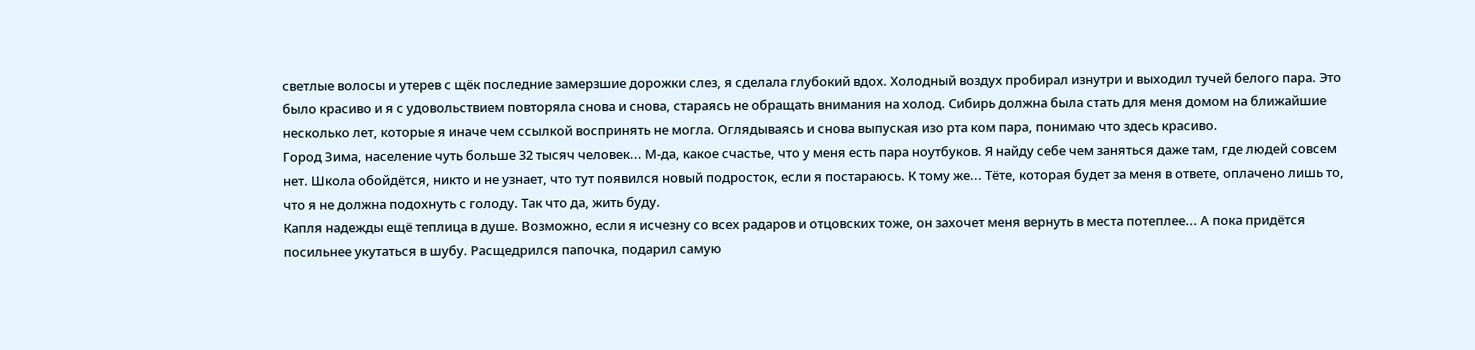светлые волосы и утерев с щёк последние замерзшие дорожки слез, я сделала глубокий вдох. Холодный воздух пробирал изнутри и выходил тучей белого пара. Это было красиво и я с удовольствием повторяла снова и снова, стараясь не обращать внимания на холод. Сибирь должна была стать для меня домом на ближайшие несколько лет, которые я иначе чем ссылкой воспринять не могла. Оглядываясь и снова выпуская изо рта ком пара, понимаю что здесь красиво.
Город Зима, население чуть больше 32 тысяч человек... М-да, какое счастье, что у меня есть пара ноутбуков. Я найду себе чем заняться даже там, где людей совсем нет. Школа обойдётся, никто и не узнает, что тут появился новый подросток, если я постараюсь. К тому же... Тёте, которая будет за меня в ответе, оплачено лишь то, что я не должна подохнуть с голоду. Так что да, жить буду.
Капля надежды ещё теплица в душе. Возможно, если я исчезну со всех радаров и отцовских тоже, он захочет меня вернуть в места потеплее... А пока придётся посильнее укутаться в шубу. Расщедрился папочка, подарил самую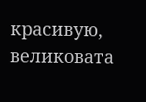красивую, великовата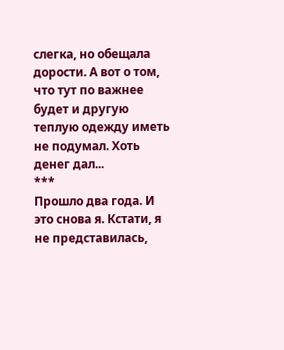слегка, но обещала дорости. А вот о том, что тут по важнее будет и другую теплую одежду иметь не подумал. Хоть денег дал...
***
Прошло два года. И это снова я. Кстати, я не представилась,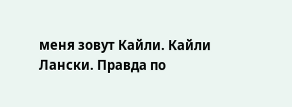меня зовут Кайли. Кайли Лански. Правда по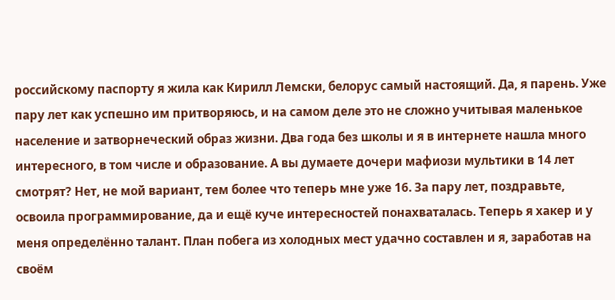российскому паспорту я жила как Кирилл Лемски, белорус самый настоящий. Да, я парень. Уже пару лет как успешно им притворяюсь, и на самом деле это не сложно учитывая маленькое население и затворнеческий образ жизни. Два года без школы и я в интернете нашла много интересного, в том числе и образование. А вы думаете дочери мафиози мультики в 14 лет смотрят? Нет, не мой вариант, тем более что теперь мне уже 16. За пару лет, поздравьте, освоила программирование, да и ещё куче интересностей понахваталась. Теперь я хакер и у меня определённо талант. План побега из холодных мест удачно составлен и я, заработав на своём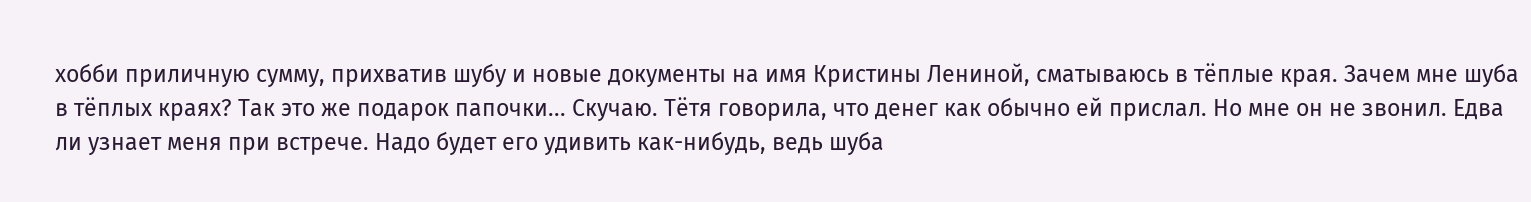хобби приличную сумму, прихватив шубу и новые документы на имя Кристины Лениной, сматываюсь в тёплые края. Зачем мне шуба в тёплых краях? Так это же подарок папочки... Скучаю. Тётя говорила, что денег как обычно ей прислал. Но мне он не звонил. Едва ли узнает меня при встрече. Надо будет его удивить как-нибудь, ведь шуба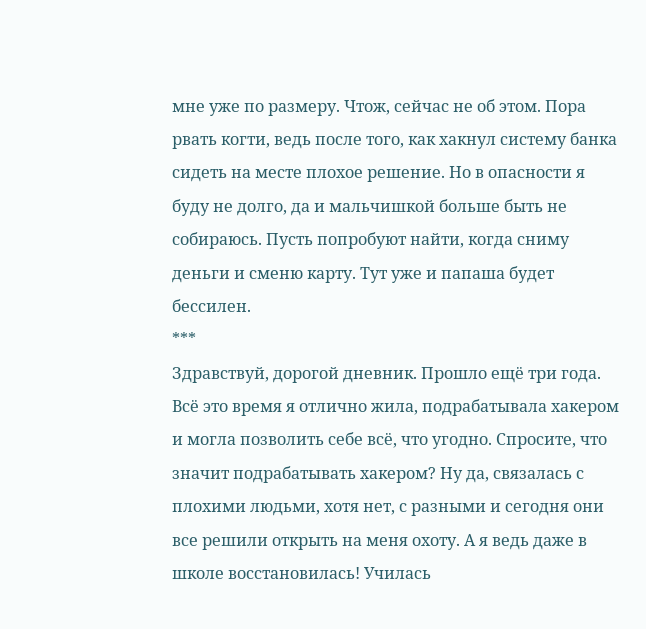мне уже по размеру. Чтож, сейчас не об этом. Пора рвать когти, ведь после того, как хакнул систему банка сидеть на месте плохое решение. Но в опасности я буду не долго, да и мальчишкой больше быть не собираюсь. Пусть попробуют найти, когда сниму деньги и сменю карту. Тут уже и папаша будет бессилен.
***
Здравствуй, дорогой дневник. Прошло ещё три года. Всё это время я отлично жила, подрабатывала хакером и могла позволить себе всё, что угодно. Спросите, что значит подрабатывать хакером? Ну да, связалась с плохими людьми, хотя нет, с разными и сегодня они все решили открыть на меня охоту. А я ведь даже в школе восстановилась! Училась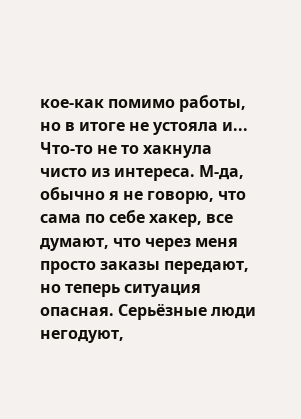кое-как помимо работы, но в итоге не устояла и... Что-то не то хакнула чисто из интереса. М-да, обычно я не говорю, что сама по себе хакер, все думают, что через меня просто заказы передают, но теперь ситуация опасная. Серьёзные люди негодуют,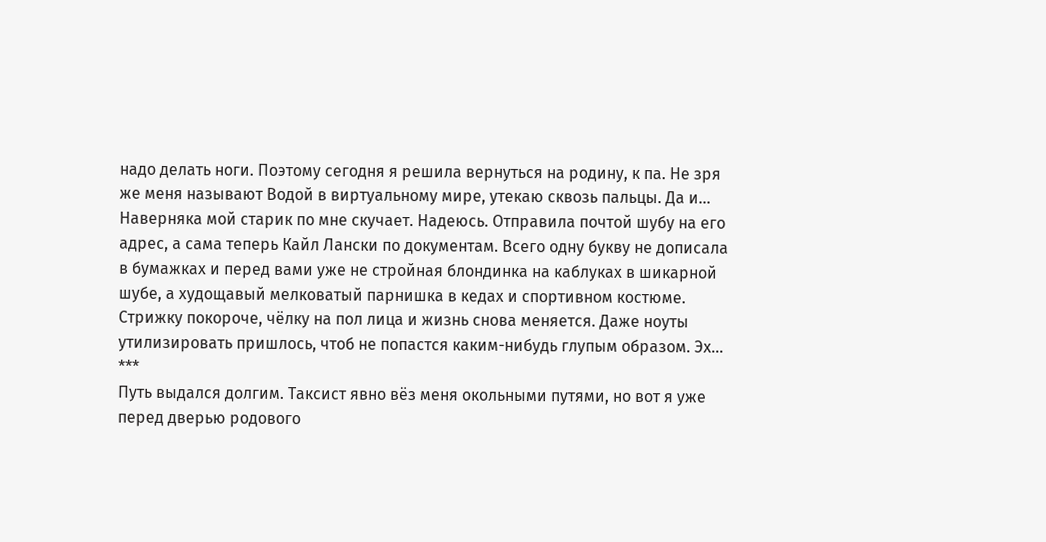надо делать ноги. Поэтому сегодня я решила вернуться на родину, к па. Не зря же меня называют Водой в виртуальному мире, утекаю сквозь пальцы. Да и... Наверняка мой старик по мне скучает. Надеюсь. Отправила почтой шубу на его адрес, а сама теперь Кайл Лански по документам. Всего одну букву не дописала в бумажках и перед вами уже не стройная блондинка на каблуках в шикарной шубе, а худощавый мелковатый парнишка в кедах и спортивном костюме. Стрижку покороче, чёлку на пол лица и жизнь снова меняется. Даже ноуты утилизировать пришлось, чтоб не попастся каким-нибудь глупым образом. Эх...
***
Путь выдался долгим. Таксист явно вёз меня окольными путями, но вот я уже перед дверью родового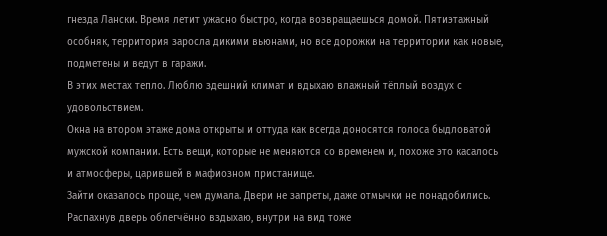гнезда Лански. Время летит ужасно быстро, когда возвращаешься домой. Пятиэтажный особняк, территория заросла дикими вьюнами, но все дорожки на территории как новые, подметены и ведут в гаражи.
В этих местах тепло. Люблю здешний климат и вдыхаю влажный тёплый воздух с удовольствием.
Окна на втором этаже дома открыты и оттуда как всегда доносятся голоса быдловатой мужской компании. Есть вещи, которые не меняются со временем и, похоже это касалось и атмосферы, царившей в мафиозном пристанище.
Зайти оказалось проще, чем думала. Двери не запреты, даже отмычки не понадобились. Распахнув дверь облегчённо вздыхаю, внутри на вид тоже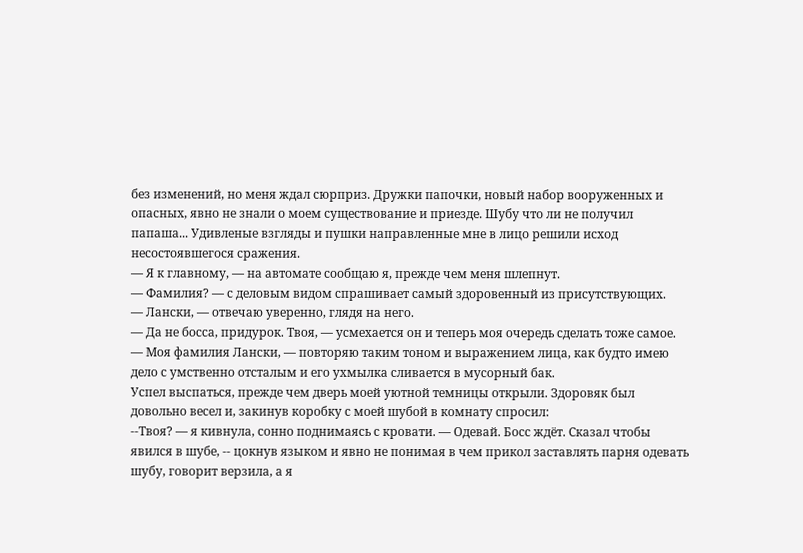без изменений, но меня ждал сюрприз. Дружки папочки, новый набор вооруженных и опасных, явно не знали о моем существование и приезде. Шубу что ли не получил папаша... Удивленые взгляды и пушки направленные мне в лицо решили исход несостоявшегося сражения.
— Я к главному, — на автомате сообщаю я, прежде чем меня шлепнут.
— Фамилия? — с деловым видом спрашивает самый здоровенный из присутствующих.
— Лански, — отвечаю уверенно, глядя на него.
— Да не босса, придурок. Твоя, — усмехается он и теперь моя очередь сделать тоже самое.
— Моя фамилия Лански, — повторяю таким тоном и выражением лица, как будто имею дело с умственно отсталым и его ухмылка сливается в мусорный бак.
Успел выспаться, прежде чем дверь моей уютной темницы открыли. Здоровяк был довольно весел и, закинув коробку с моей шубой в комнату спросил:
--Твоя? — я кивнула, сонно поднимаясь с кровати. — Одевай. Босс ждёт. Сказал чтобы явился в шубе, -- цокнув языком и явно не понимая в чем прикол заставлять парня одевать шубу, говорит верзила, а я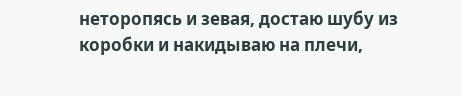неторопясь и зевая, достаю шубу из коробки и накидываю на плечи,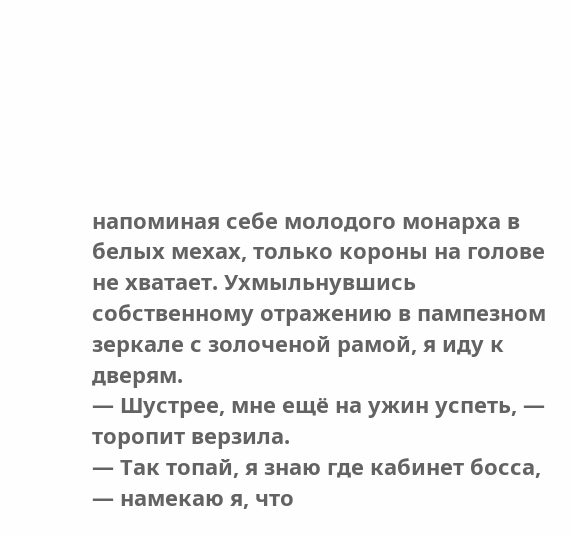напоминая себе молодого монарха в белых мехах, только короны на голове не хватает. Ухмыльнувшись собственному отражению в пампезном зеркале с золоченой рамой, я иду к дверям.
— Шустрее, мне ещё на ужин успеть, — торопит верзила.
— Так топай, я знаю где кабинет босса, — намекаю я, что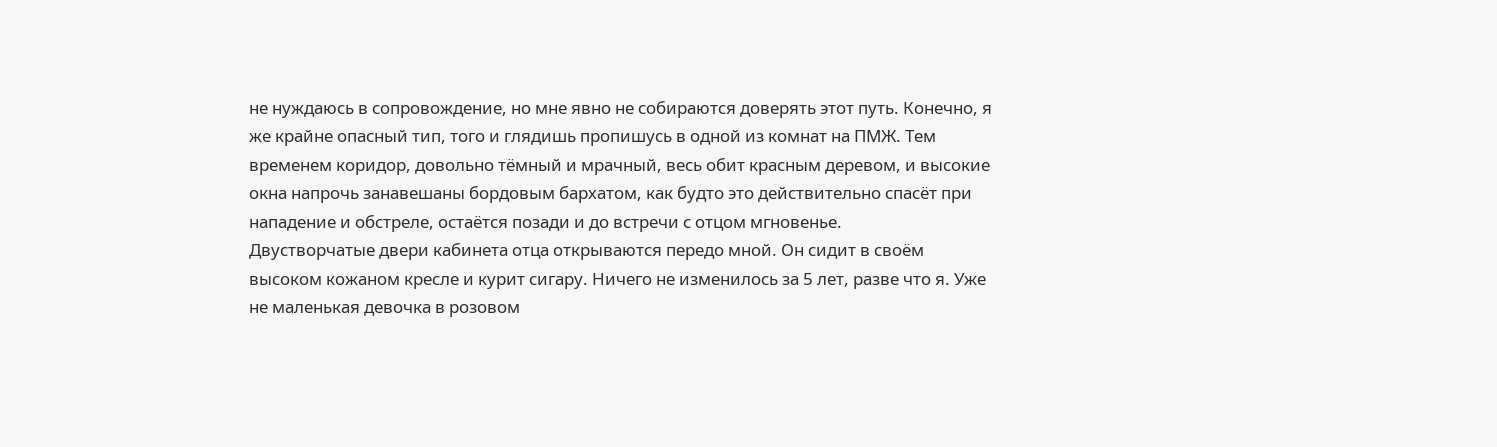не нуждаюсь в сопровождение, но мне явно не собираются доверять этот путь. Конечно, я же крайне опасный тип, того и глядишь пропишусь в одной из комнат на ПМЖ. Тем временем коридор, довольно тёмный и мрачный, весь обит красным деревом, и высокие окна напрочь занавешаны бордовым бархатом, как будто это действительно спасёт при нападение и обстреле, остаётся позади и до встречи с отцом мгновенье.
Двустворчатые двери кабинета отца открываются передо мной. Он сидит в своём высоком кожаном кресле и курит сигару. Ничего не изменилось за 5 лет, разве что я. Уже не маленькая девочка в розовом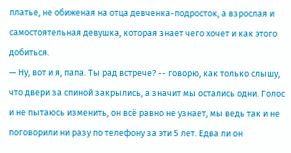платье, не обиженая на отца девченка-подросток, а взрослая и самостоятельная девушка, которая знает чего хочет и как этого добиться.
— Ну, вот и я, папа. Ты рад встрече? -- говорю, как только слышу, что двери за спиной закрылись, а значит мы остались одни. Голос и не пытаюсь изменить, он всё равно не узнает, мы ведь так и не поговорили ни разу по телефону за эти 5 лет. Едва ли он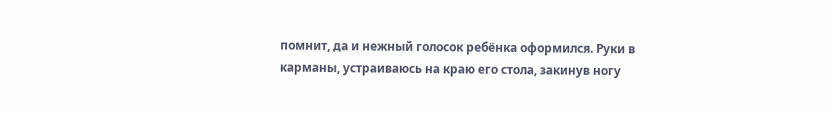помнит, да и нежный голосок ребёнка оформился. Руки в карманы, устраиваюсь на краю его стола, закинув ногу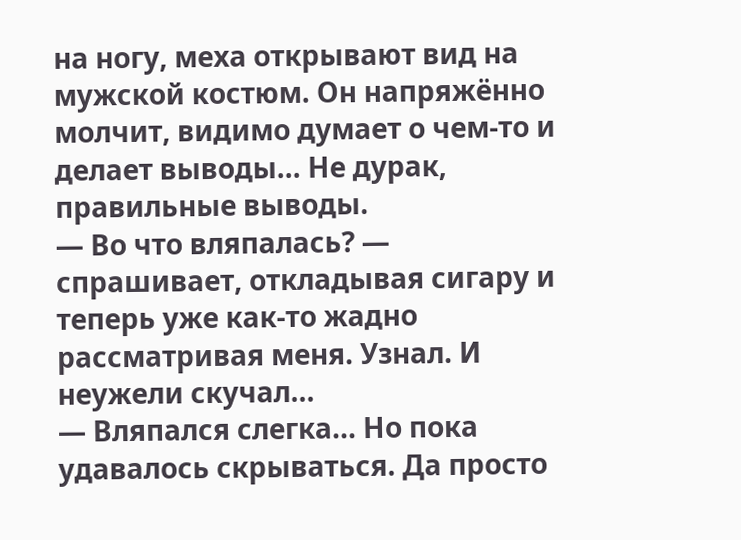на ногу, меха открывают вид на мужской костюм. Он напряжённо молчит, видимо думает о чем-то и делает выводы... Не дурак, правильные выводы.
— Во что вляпалась? — спрашивает, откладывая сигару и теперь уже как-то жадно рассматривая меня. Узнал. И неужели скучал...
— Вляпался слегка... Но пока удавалось скрываться. Да просто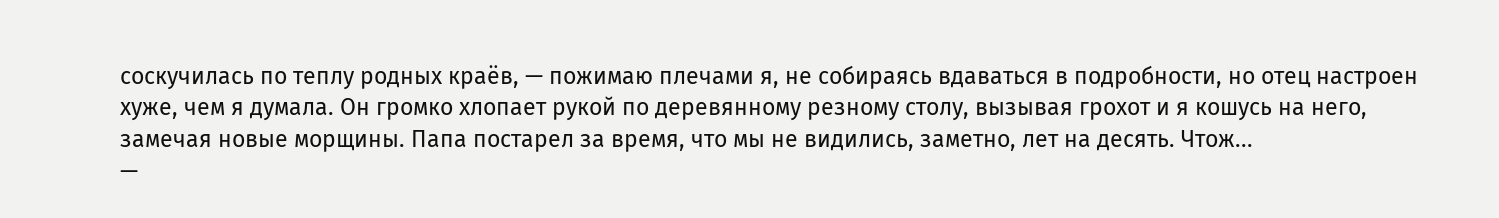соскучилась по теплу родных краёв, — пожимаю плечами я, не собираясь вдаваться в подробности, но отец настроен хуже, чем я думала. Он громко хлопает рукой по деревянному резному столу, вызывая грохот и я кошусь на него, замечая новые морщины. Папа постарел за время, что мы не видились, заметно, лет на десять. Чтож...
—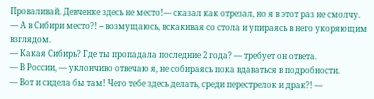Проваливай. Девченке здесь не место!— сказал как отрезал, но я в этот раз не смолчу.
— А в Сибири место?! -- возмущаюсь, вскакивая со стола и упираясь в него укоряющим взглядом.
— Какая Сибирь? Где ты пропадала последние 2 года? — требует он ответа.
— В России, — уклончиво отвечаю я, не собираясь пока вдаваться в подробности.
— Вот и сидела бы там! Чего тебе здесь делать, среди перестрелок и драк?! —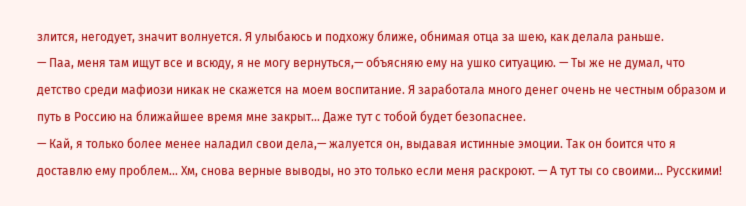злится, негодует, значит волнуется. Я улыбаюсь и подхожу ближе, обнимая отца за шею, как делала раньше.
— Паа, меня там ищут все и всюду, я не могу вернуться,— объясняю ему на ушко ситуацию. — Ты же не думал, что детство среди мафиози никак не скажется на моем воспитание. Я заработала много денег очень не честным образом и путь в Россию на ближайшее время мне закрыт... Даже тут с тобой будет безопаснее.
— Кай, я только более менее наладил свои дела,— жалуется он, выдавая истинные эмоции. Так он боится что я доставлю ему проблем... Хм, снова верные выводы, но это только если меня раскроют. — А тут ты со своими... Русскими!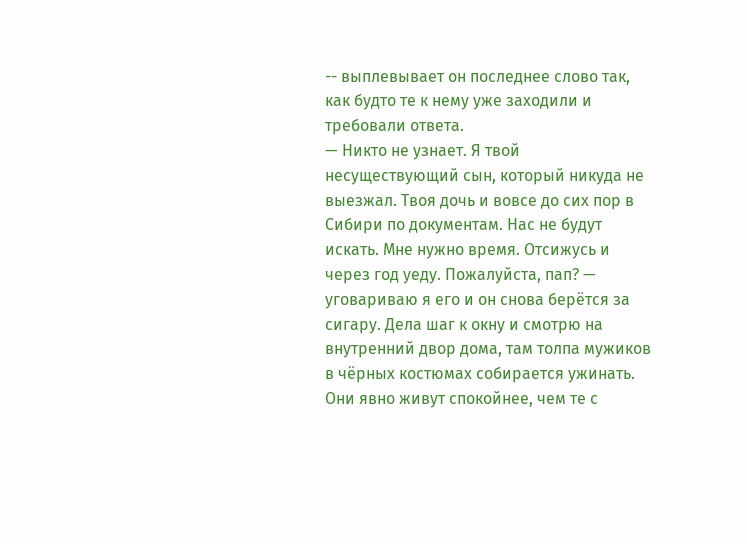-- выплевывает он последнее слово так, как будто те к нему уже заходили и требовали ответа.
— Никто не узнает. Я твой несуществующий сын, который никуда не выезжал. Твоя дочь и вовсе до сих пор в Сибири по документам. Нас не будут искать. Мне нужно время. Отсижусь и через год уеду. Пожалуйста, пап? — уговариваю я его и он снова берётся за сигару. Дела шаг к окну и смотрю на внутренний двор дома, там толпа мужиков в чёрных костюмах собирается ужинать. Они явно живут спокойнее, чем те с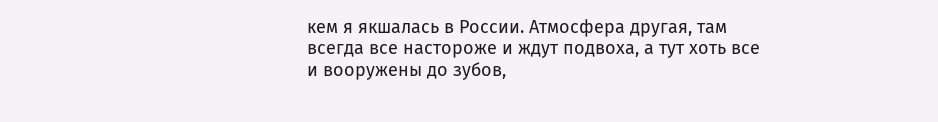кем я якшалась в России. Атмосфера другая, там всегда все настороже и ждут подвоха, а тут хоть все и вооружены до зубов,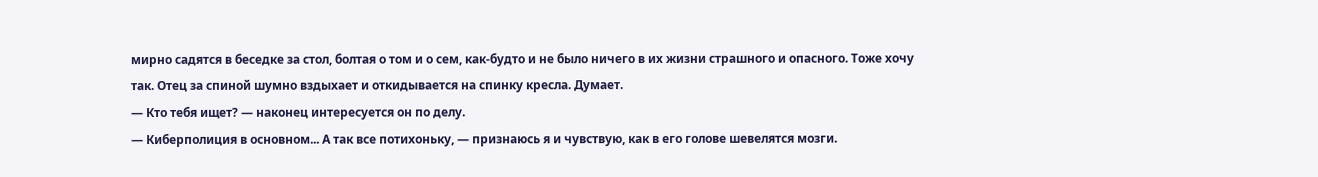мирно садятся в беседке за стол, болтая о том и о сем, как-будто и не было ничего в их жизни страшного и опасного. Тоже хочу так. Отец за спиной шумно вздыхает и откидывается на спинку кресла. Думает.
— Кто тебя ищет? — наконец интересуется он по делу.
— Киберполиция в основном... А так все потихоньку, — признаюсь я и чувствую, как в его голове шевелятся мозги.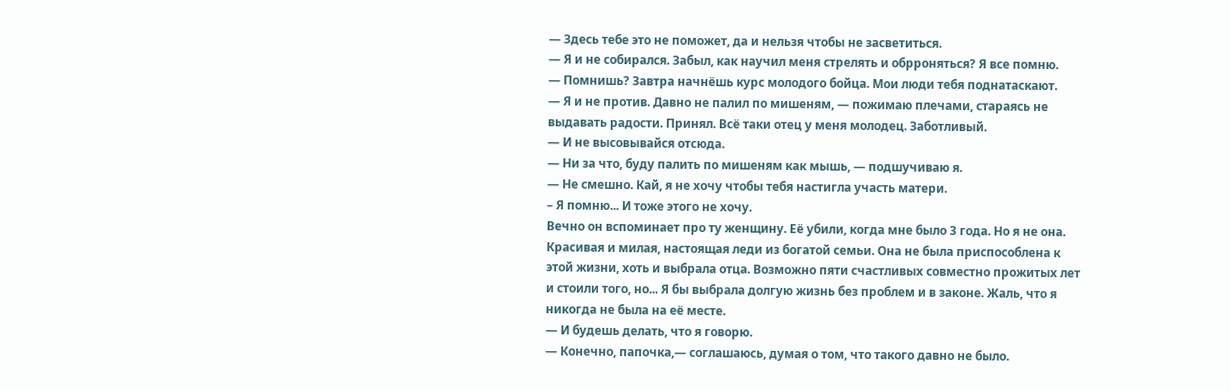— Здесь тебе это не поможет, да и нельзя чтобы не засветиться.
— Я и не собирался. Забыл, как научил меня стрелять и обрроняться? Я все помню.
— Помнишь? Завтра начнёшь курс молодого бойца. Мои люди тебя поднатаскают.
— Я и не против. Давно не палил по мишеням, — пожимаю плечами, стараясь не выдавать радости. Принял. Всё таки отец у меня молодец. Заботливый.
— И не высовывайся отсюда.
— Ни за что, буду палить по мишеням как мышь, — подшучиваю я.
— Не смешно. Кай, я не хочу чтобы тебя настигла участь матери.
– Я помню... И тоже этого не хочу.
Вечно он вспоминает про ту женщину. Её убили, когда мне было 3 года. Но я не она. Красивая и милая, настоящая леди из богатой семьи. Она не была приспособлена к этой жизни, хоть и выбрала отца. Возможно пяти счастливых совместно прожитых лет и стоили того, но... Я бы выбрала долгую жизнь без проблем и в законе. Жаль, что я никогда не была на её месте.
— И будешь делать, что я говорю.
— Конечно, папочка,— соглашаюсь, думая о том, что такого давно не было.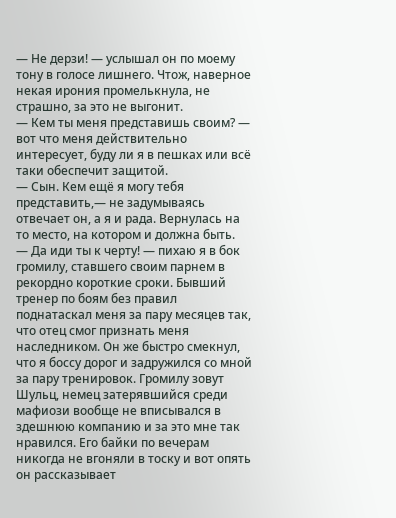— Не дерзи! — услышал он по моему тону в голосе лишнего. Чтож, наверное некая ирония промелькнула, не страшно, за это не выгонит.
— Кем ты меня представишь своим? — вот что меня действительно интересует, буду ли я в пешках или всё таки обеспечит защитой.
— Сын. Кем ещё я могу тебя представить,— не задумываясь отвечает он, а я и рада. Вернулась на то место, на котором и должна быть.
— Да иди ты к черту! — пихаю я в бок громилу, ставшего своим парнем в рекордно короткие сроки. Бывший тренер по боям без правил поднатаскал меня за пару месяцев так, что отец смог признать меня наследником. Он же быстро смекнул, что я боссу дорог и задружился со мной за пару тренировок. Громилу зовут Шульц, немец затерявшийся среди мафиози вообще не вписывался в здешнюю компанию и за это мне так нравился. Его байки по вечерам никогда не вгоняли в тоску и вот опять он рассказывает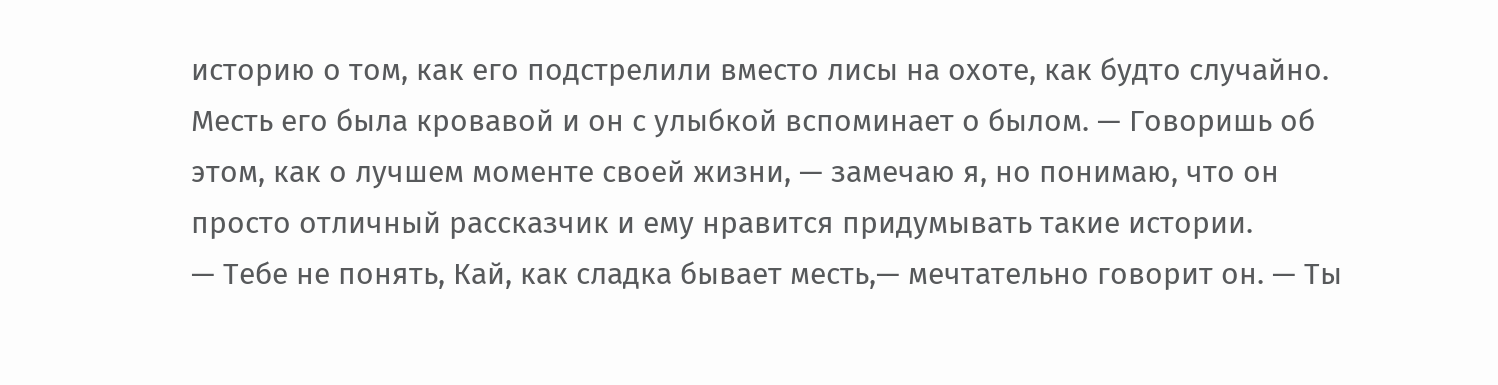историю о том, как его подстрелили вместо лисы на охоте, как будто случайно. Месть его была кровавой и он с улыбкой вспоминает о былом. — Говоришь об этом, как о лучшем моменте своей жизни, — замечаю я, но понимаю, что он просто отличный рассказчик и ему нравится придумывать такие истории.
— Тебе не понять, Кай, как сладка бывает месть,— мечтательно говорит он. — Ты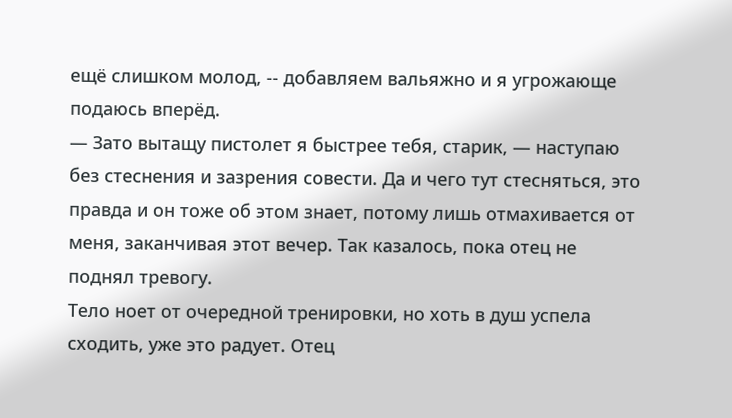ещё слишком молод, -- добавляем вальяжно и я угрожающе подаюсь вперёд.
— Зато вытащу пистолет я быстрее тебя, старик, — наступаю без стеснения и зазрения совести. Да и чего тут стесняться, это правда и он тоже об этом знает, потому лишь отмахивается от меня, заканчивая этот вечер. Так казалось, пока отец не поднял тревогу.
Тело ноет от очередной тренировки, но хоть в душ успела сходить, уже это радует. Отец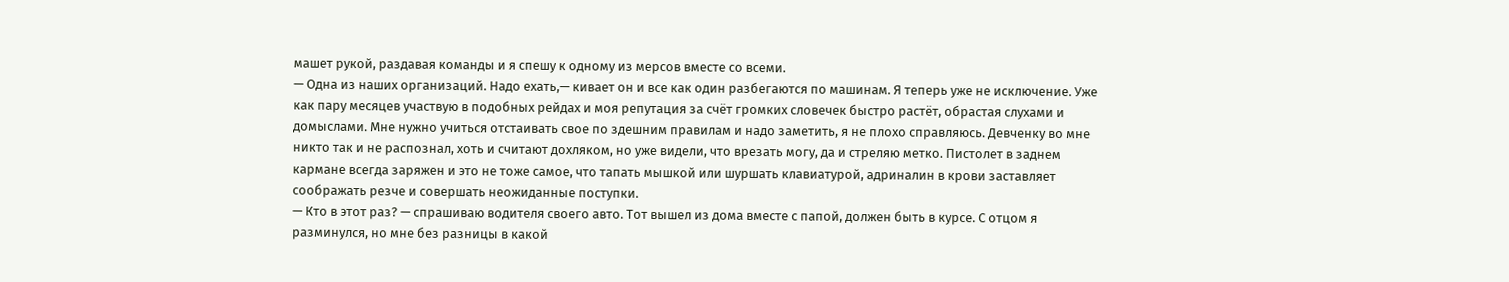машет рукой, раздавая команды и я спешу к одному из мерсов вместе со всеми.
— Одна из наших организаций. Надо ехать,— кивает он и все как один разбегаются по машинам. Я теперь уже не исключение. Уже как пару месяцев участвую в подобных рейдах и моя репутация за счёт громких словечек быстро растёт, обрастая слухами и домыслами. Мне нужно учиться отстаивать свое по здешним правилам и надо заметить, я не плохо справляюсь. Девченку во мне никто так и не распознал, хоть и считают дохляком, но уже видели, что врезать могу, да и стреляю метко. Пистолет в заднем кармане всегда заряжен и это не тоже самое, что тапать мышкой или шуршать клавиатурой, адриналин в крови заставляет соображать резче и совершать неожиданные поступки.
— Кто в этот раз? — спрашиваю водителя своего авто. Тот вышел из дома вместе с папой, должен быть в курсе. С отцом я разминулся, но мне без разницы в какой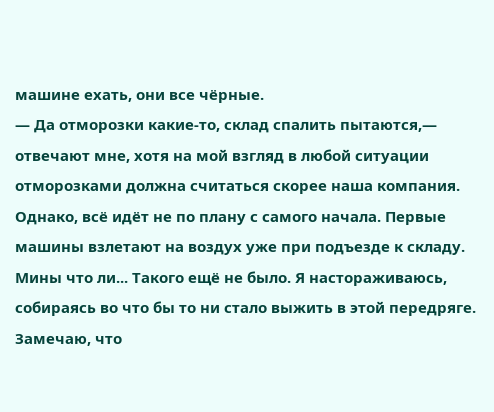машине ехать, они все чёрные.
— Да отморозки какие-то, склад спалить пытаются,— отвечают мне, хотя на мой взгляд в любой ситуации отморозками должна считаться скорее наша компания.
Однако, всё идёт не по плану с самого начала. Первые машины взлетают на воздух уже при подъезде к складу. Мины что ли... Такого ещё не было. Я настораживаюсь, собираясь во что бы то ни стало выжить в этой передряге. Замечаю, что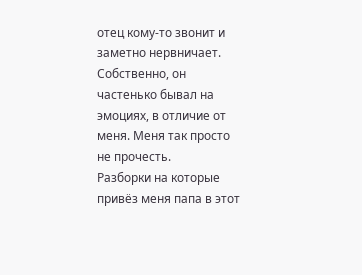отец кому-то звонит и заметно нервничает. Собственно, он частенько бывал на эмоциях, в отличие от меня. Меня так просто не прочесть.
Разборки на которые привёз меня папа в этот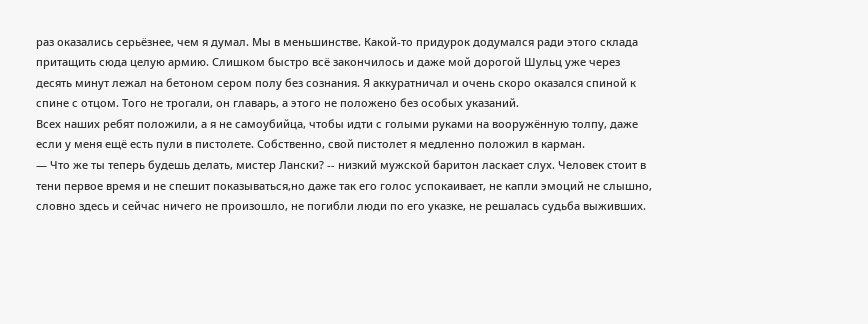раз оказались серьёзнее, чем я думал. Мы в меньшинстве. Какой-то придурок додумался ради этого склада притащить сюда целую армию. Слишком быстро всё закончилось и даже мой дорогой Шульц уже через десять минут лежал на бетоном сером полу без сознания. Я аккуратничал и очень скоро оказался спиной к спине с отцом. Того не трогали, он главарь, а этого не положено без особых указаний.
Всех наших ребят положили, а я не самоубийца, чтобы идти с голыми руками на вооружённую толпу, даже если у меня ещё есть пули в пистолете. Собственно, свой пистолет я медленно положил в карман.
— Что же ты теперь будешь делать, мистер Лански? -- низкий мужской баритон ласкает слух. Человек стоит в тени первое время и не спешит показываться,но даже так его голос успокаивает, не капли эмоций не слышно, словно здесь и сейчас ничего не произошло, не погибли люди по его указке, не решалась судьба выживших.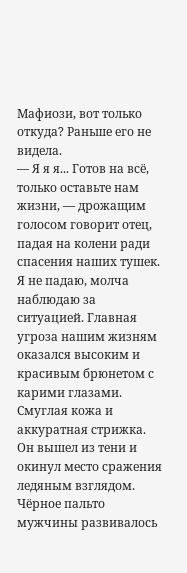Мафиози, вот только откуда? Раньше его не видела.
— Я я я... Готов на всё, только оставьте нам жизни, — дрожащим голосом говорит отец, падая на колени ради спасения наших тушек. Я не падаю, молча наблюдаю за ситуацией. Главная угроза нашим жизням оказался высоким и красивым брюнетом с карими глазами. Смуглая кожа и аккуратная стрижка. Он вышел из тени и окинул место сражения ледяным взглядом. Чёрное пальто мужчины развивалось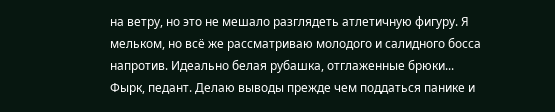на ветру, но это не мешало разглядеть атлетичную фигуру. Я мельком, но всё же рассматриваю молодого и салидного босса напротив. Идеально белая рубашка, отглаженные брюки... Фырк, педант. Делаю выводы прежде чем поддаться панике и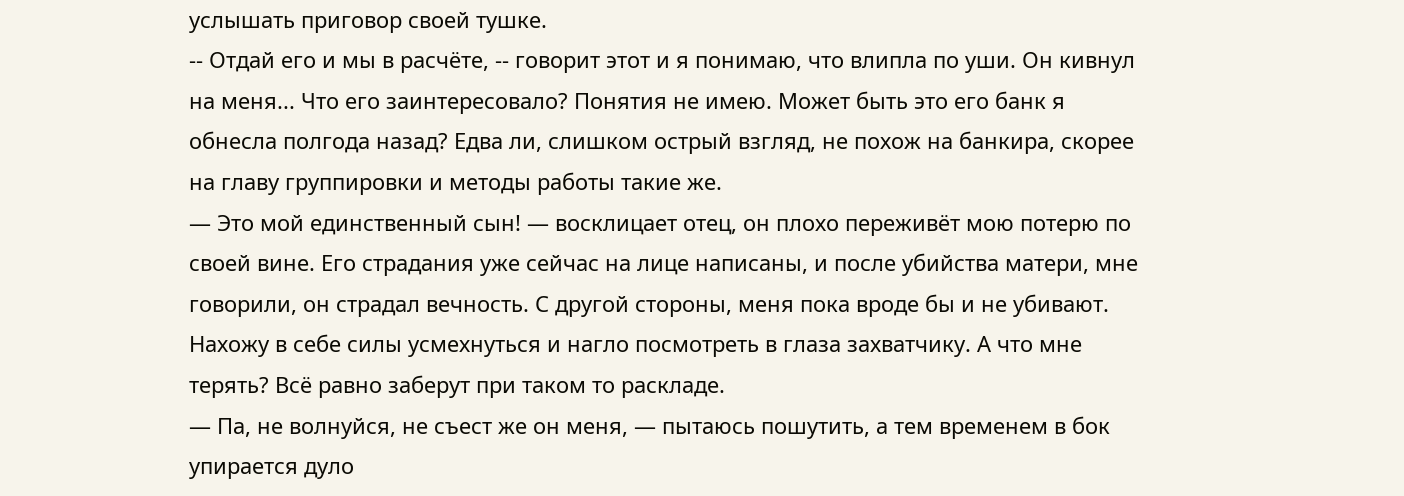услышать приговор своей тушке.
-- Отдай его и мы в расчёте, -- говорит этот и я понимаю, что влипла по уши. Он кивнул на меня... Что его заинтересовало? Понятия не имею. Может быть это его банк я обнесла полгода назад? Едва ли, слишком острый взгляд, не похож на банкира, скорее на главу группировки и методы работы такие же.
— Это мой единственный сын! — восклицает отец, он плохо переживёт мою потерю по своей вине. Его страдания уже сейчас на лице написаны, и после убийства матери, мне говорили, он страдал вечность. С другой стороны, меня пока вроде бы и не убивают. Нахожу в себе силы усмехнуться и нагло посмотреть в глаза захватчику. А что мне терять? Всё равно заберут при таком то раскладе.
— Па, не волнуйся, не съест же он меня, — пытаюсь пошутить, а тем временем в бок упирается дуло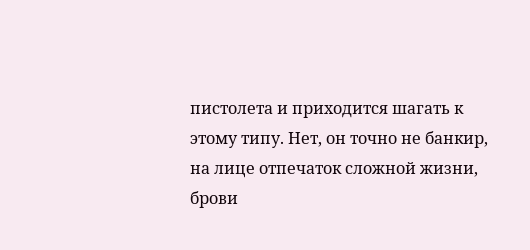пистолета и приходится шагать к этому типу. Нет, он точно не банкир, на лице отпечаток сложной жизни, брови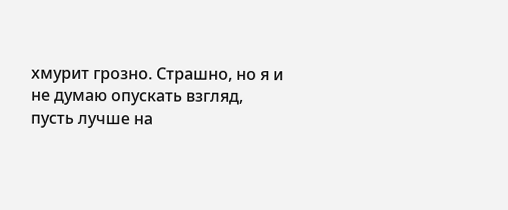хмурит грозно. Страшно, но я и не думаю опускать взгляд, пусть лучше на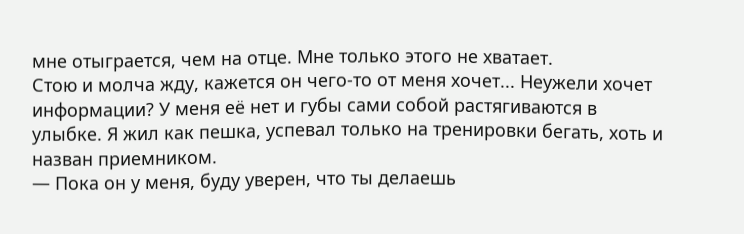мне отыграется, чем на отце. Мне только этого не хватает.
Стою и молча жду, кажется он чего-то от меня хочет... Неужели хочет информации? У меня её нет и губы сами собой растягиваются в улыбке. Я жил как пешка, успевал только на тренировки бегать, хоть и назван приемником.
— Пока он у меня, буду уверен, что ты делаешь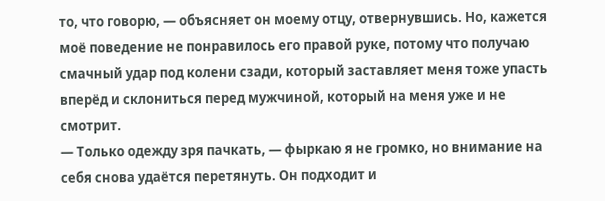то, что говорю, — объясняет он моему отцу, отвернувшись. Но, кажется моё поведение не понравилось его правой руке, потому что получаю смачный удар под колени сзади, который заставляет меня тоже упасть вперёд и склониться перед мужчиной, который на меня уже и не смотрит.
— Только одежду зря пачкать, — фыркаю я не громко, но внимание на себя снова удаётся перетянуть. Он подходит и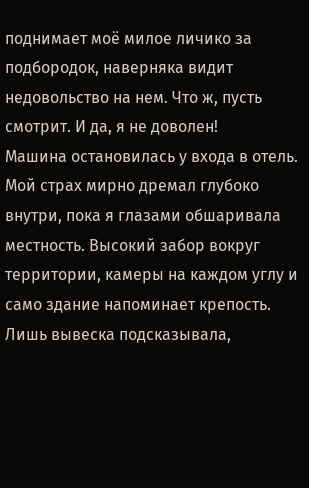поднимает моё милое личико за подбородок, наверняка видит недовольство на нем. Что ж, пусть смотрит. И да, я не доволен!
Машина остановилась у входа в отель. Мой страх мирно дремал глубоко внутри, пока я глазами обшаривала местность. Высокий забор вокруг территории, камеры на каждом углу и само здание напоминает крепость. Лишь вывеска подсказывала,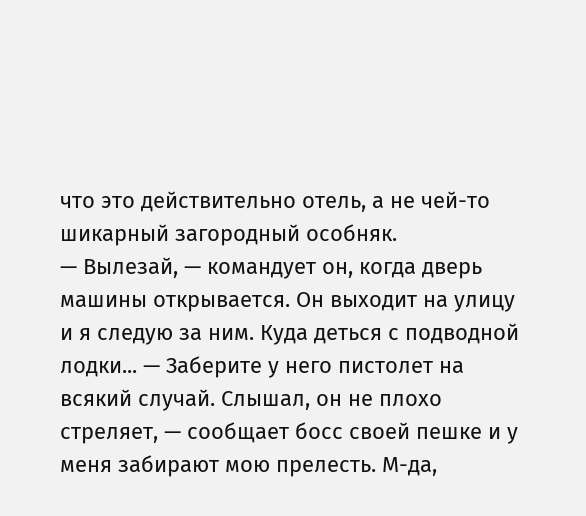что это действительно отель, а не чей-то шикарный загородный особняк.
— Вылезай, — командует он, когда дверь машины открывается. Он выходит на улицу и я следую за ним. Куда деться с подводной лодки... — Заберите у него пистолет на всякий случай. Слышал, он не плохо стреляет, — сообщает босс своей пешке и у меня забирают мою прелесть. М-да,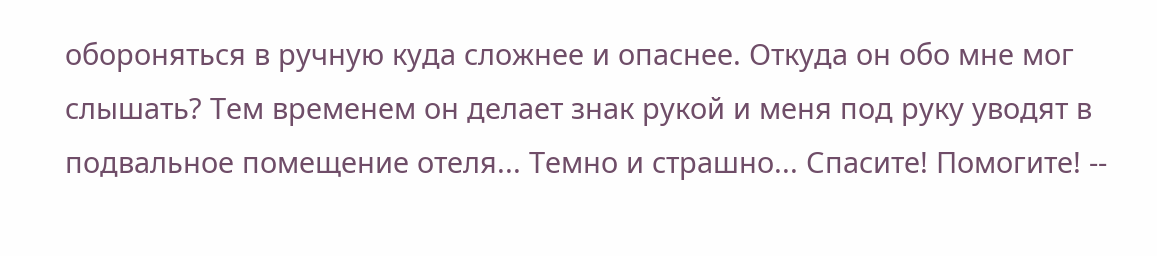обороняться в ручную куда сложнее и опаснее. Откуда он обо мне мог слышать? Тем временем он делает знак рукой и меня под руку уводят в подвальное помещение отеля... Темно и страшно... Спасите! Помогите! --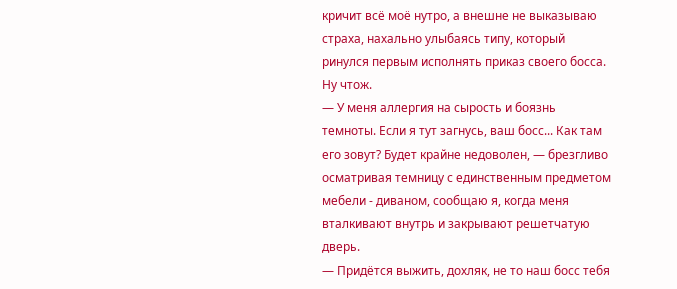кричит всё моё нутро, а внешне не выказываю страха, нахально улыбаясь типу, который ринулся первым исполнять приказ своего босса. Ну чтож.
— У меня аллергия на сырость и боязнь темноты. Если я тут загнусь, ваш босс... Как там его зовут? Будет крайне недоволен, — брезгливо осматривая темницу с единственным предметом мебели - диваном, сообщаю я, когда меня вталкивают внутрь и закрывают решетчатую дверь.
— Придётся выжить, дохляк, не то наш босс тебя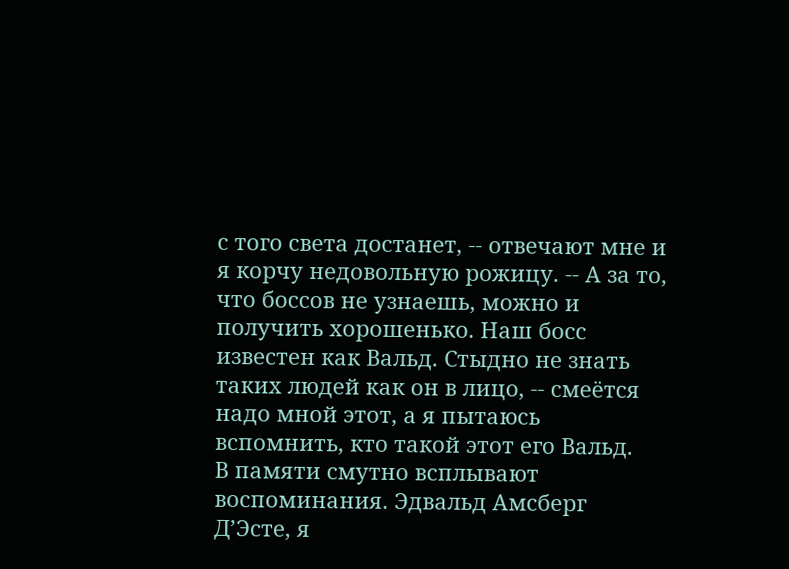с того света достанет, -- отвечают мне и я корчу недовольную рожицу. -- А за то, что боссов не узнаешь, можно и получить хорошенько. Наш босс известен как Вальд. Стыдно не знать таких людей как он в лицо, -- смеётся надо мной этот, а я пытаюсь вспомнить, кто такой этот его Вальд.
В памяти смутно всплывают воспоминания. Эдвальд Амсберг Д’Эсте, я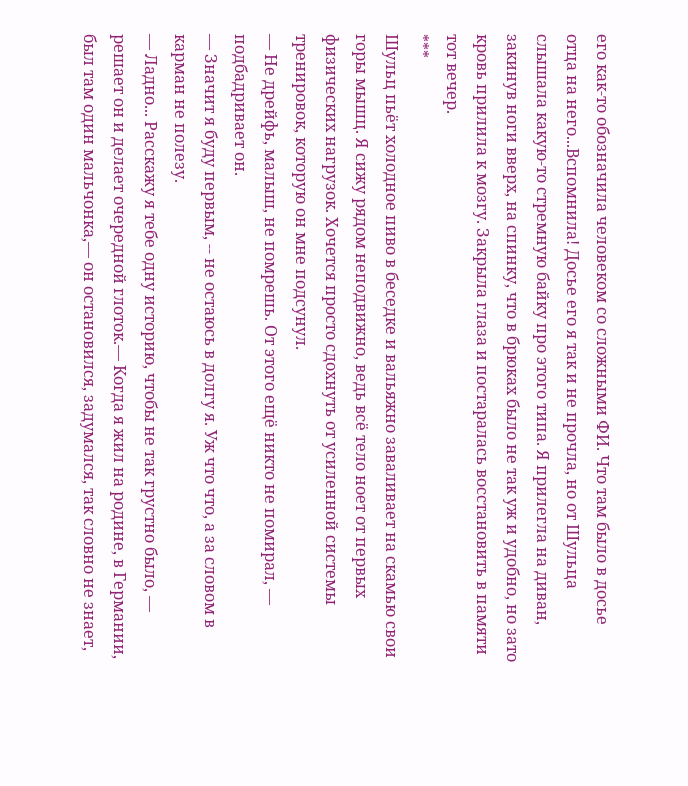его как-то обозначила человеком со сложными ФИ. Что там было в досье отца на него...Вспомнила! Досье его я так и не прочла, но от Шульца слышала какую-то стремную байку про этого типа. Я прилегла на диван, закинув ноги вверх, на спинку, что в брюках было не так уж и удобно, но зато кровь прилила к мозгу. Закрыла глаза и постаралась восстановить в памяти тот вечер.
***
Шульц пьёт холодное пиво в беседке и вальяжно заваливает на скамью свои горы мышц. Я сижу рядом неподвижно, ведь всё тело ноет от первых физических нагрузок. Хочется просто сдохнуть от усиленной системы тренировок, которую он мне подсунул.
— Не дрейфь, малыш, не помрешь. От этого ещё никто не помирал, — подбадривает он.
— Значит я буду первым, -- не остаюсь в долгу я. Уж что что, а за словом в карман не полезу.
— Ладно... Расскажу я тебе одну историю, чтобы не так грустно было, — решает он и делает очередной глоток.— Когда я жил на родине, в Германии, был там один мальчонка,— он остановился, задумался, так словно не знает,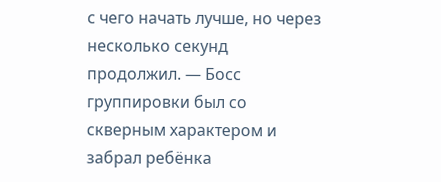с чего начать лучше, но через несколько секунд продолжил. — Босс группировки был со скверным характером и забрал ребёнка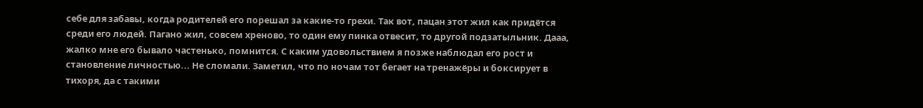себе для забавы, когда родителей его порешал за какие-то грехи. Так вот, пацан этот жил как придётся среди его людей. Пагано жил, совсем хреново, то один ему пинка отвесит, то другой подзатыльник. Дааа, жалко мне его бывало частенько, помнится. С каким удовольствием я позже наблюдал его рост и становление личностью... Не сломали. Заметил, что по ночам тот бегает на тренажёры и боксирует в тихоря, да с такими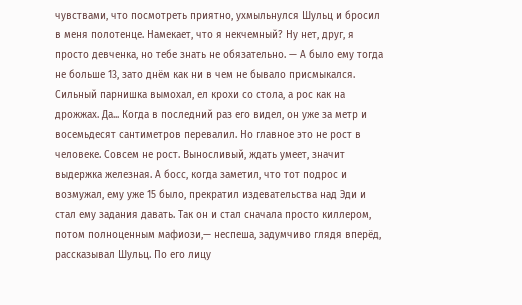чувствами, что посмотреть приятно, ухмыльнулся Шульц и бросил в меня полотенце. Намекает, что я некчемный? Ну нет, друг, я просто девченка, но тебе знать не обязательно. — А было ему тогда не больше 13, зато днём как ни в чем не бывало присмыкался. Сильный парнишка вымохал, ел крохи со стола, а рос как на дрожжах. Да... Когда в последний раз его видел, он уже за метр и восемьдесят сантиметров перевалил. Но главное это не рост в человеке. Совсем не рост. Выносливый, ждать умеет, значит выдержка железная. А босс, когда заметил, что тот подрос и возмужал, ему уже 15 было, прекратил издевательства над Эди и стал ему задания давать. Так он и стал сначала просто киллером, потом полноценным мафиози,— неспеша, задумчиво глядя вперёд, рассказывал Шульц. По его лицу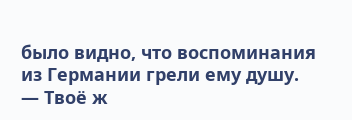было видно, что воспоминания из Германии грели ему душу.
— Твоё ж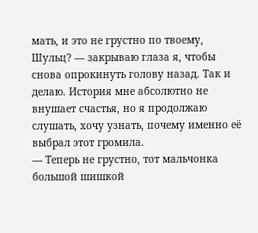мать, и это не грустно по твоему, Шульц? — закрываю глаза я, чтобы снова опрокинуть голову назад. Так и делаю. История мне абсолютно не внушает счастья, но я продолжаю слушать, хочу узнать, почему именно её выбрал этот громила.
— Теперь не грустно, тот мальчонка большой шишкой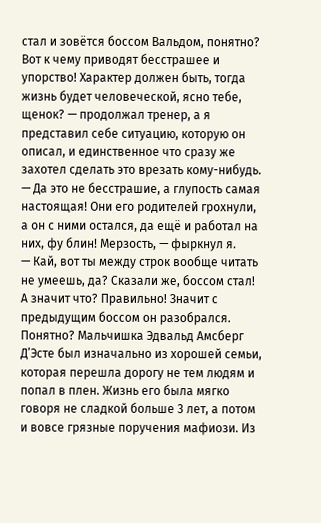стал и зовётся боссом Вальдом, понятно? Вот к чему приводят бесстрашее и упорство! Характер должен быть, тогда жизнь будет человеческой, ясно тебе, щенок? — продолжал тренер, а я представил себе ситуацию, которую он описал, и единственное что сразу же захотел сделать это врезать кому-нибудь.
— Да это не бесстрашие, а глупость самая настоящая! Они его родителей грохнули, а он с ними остался, да ещё и работал на них, фу блин! Мерзость, — фыркнул я.
— Кай, вот ты между строк вообще читать не умеешь, да? Сказали же, боссом стал! А значит что? Правильно! Значит с предыдущим боссом он разобрался. Понятно? Мальчишка Эдвальд Амсберг Д’Эсте был изначально из хорошей семьи, которая перешла дорогу не тем людям и попал в плен. Жизнь его была мягко говоря не сладкой больше 3 лет, а потом и вовсе грязные поручения мафиози. Из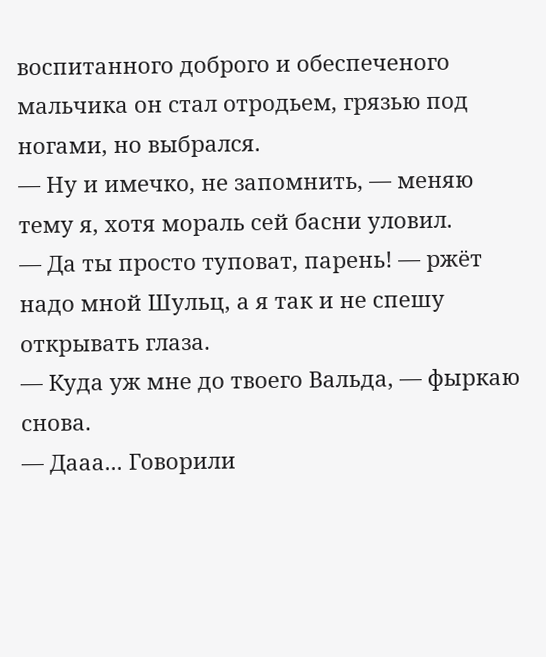воспитанного доброго и обеспеченого мальчика он стал отродьем, грязью под ногами, но выбрался.
— Ну и имечко, не запомнить, — меняю тему я, хотя мораль сей басни уловил.
— Да ты просто туповат, парень! — ржёт надо мной Шульц, а я так и не спешу открывать глаза.
— Куда уж мне до твоего Вальда, — фыркаю снова.
— Дааа... Говорили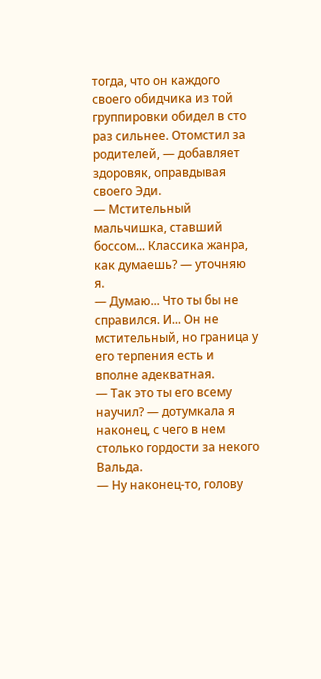тогда, что он каждого своего обидчика из той группировки обидел в сто раз сильнее. Отомстил за родителей, — добавляет здоровяк, оправдывая своего Эди.
— Мстительный мальчишка, ставший боссом... Классика жанра, как думаешь? — уточняю я.
— Думаю... Что ты бы не справился. И... Он не мстительный, но граница у его терпения есть и вполне адекватная.
— Так это ты его всему научил? — дотумкала я наконец, с чего в нем столько гордости за некого Вальда.
— Ну наконец-то, голову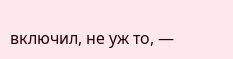включил, не уж то, —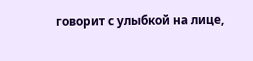говорит с улыбкой на лице,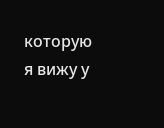которую я вижу у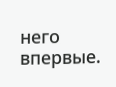него впервые.